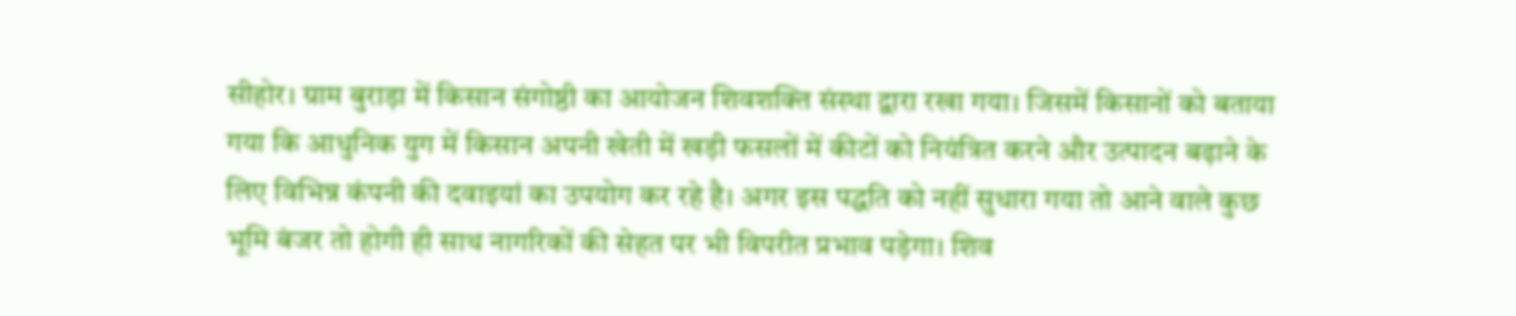सीहोर। ग्राम बुराड़ा में किसान संगोष्ठी का आयोजन शिवशक्ति संस्था द्वारा रखा गया। जिसमें किसानों को बताया गया कि आधुनिक युग में किसान अपनी खेती में खड़ी फसलों में कीटों को नियंत्रित करने और उत्पादन बढ़ाने के लिए विभिन्न कंपनी की दवाइयां का उपयोग कर रहे है। अगर इस पद्धति को नहीं सुधारा गया तो आने वाले कुछ भूमि बंजर तो होगी ही साथ नागरिकों की सेहत पर भी विपरीत प्रभाव पड़ेगा। शिव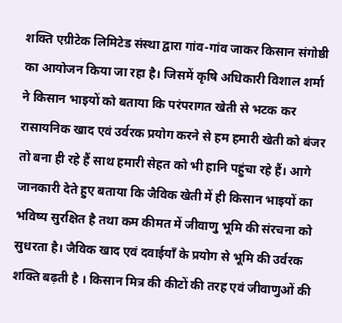शक्ति एग्रीटेक लिमिटेड संस्था द्वारा गांव-गांव जाकर किसान संगोष्ठी का आयोजन किया जा रहा है। जिसमें कृषि अधिकारी विशाल शर्मा ने किसान भाइयों को बताया कि परंपरागत खेती से भटक कर रासायनिक खाद एवं उर्वरक प्रयोग करने से हम हमारी खेती को बंजर तो बना ही रहे हैं साथ हमारी सेहत को भी हानि पहुंचा रहे हैं। आगे जानकारी देते हुए बताया कि जैविक खेती में ही किसान भाइयों का भविष्य सुरक्षित है तथा कम कीमत में जीवाणु भूमि की संरचना को सुधरता है। जैविक खाद एवं दवाईयाँ के प्रयोग से भूमि की उर्वरक शक्ति बढ़ती है । किसान मित्र की कीटों की तरह एवं जीवाणुओं की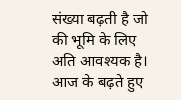संख्या बढ़ती है जो की भूमि के लिए अति आवश्यक है। आज के बढ़ते हुए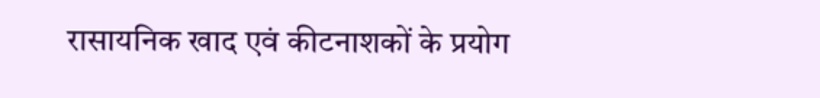रासायनिक खाद एवं कीटनाशकों के प्रयोग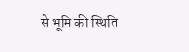से भूमि की स्थिति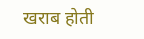खराब होती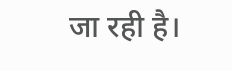जा रही है।